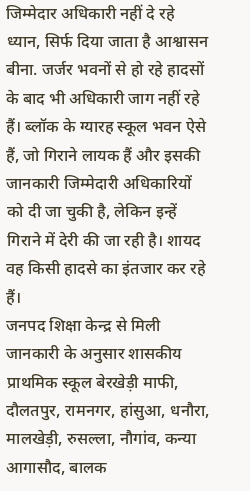जिम्मेदार अधिकारी नहीं दे रहे ध्यान, सिर्फ दिया जाता है आश्वासन
बीना. जर्जर भवनों से हो रहे हादसों के बाद भी अधिकारी जाग नहीं रहे हैं। ब्लॉक के ग्यारह स्कूल भवन ऐसे हैं, जो गिराने लायक हैं और इसकी जानकारी जिम्मेदारी अधिकारियों को दी जा चुकी है, लेकिन इन्हें गिराने में देरी की जा रही है। शायद वह किसी हादसे का इंतजार कर रहे हैं।
जनपद शिक्षा केन्द्र से मिली जानकारी के अनुसार शासकीय प्राथमिक स्कूल बेरखेड़ी माफी, दौलतपुर, रामनगर, हांसुआ, धनौरा, मालखेड़ी, रुसल्ला, नौगांव, कन्या आगासौद, बालक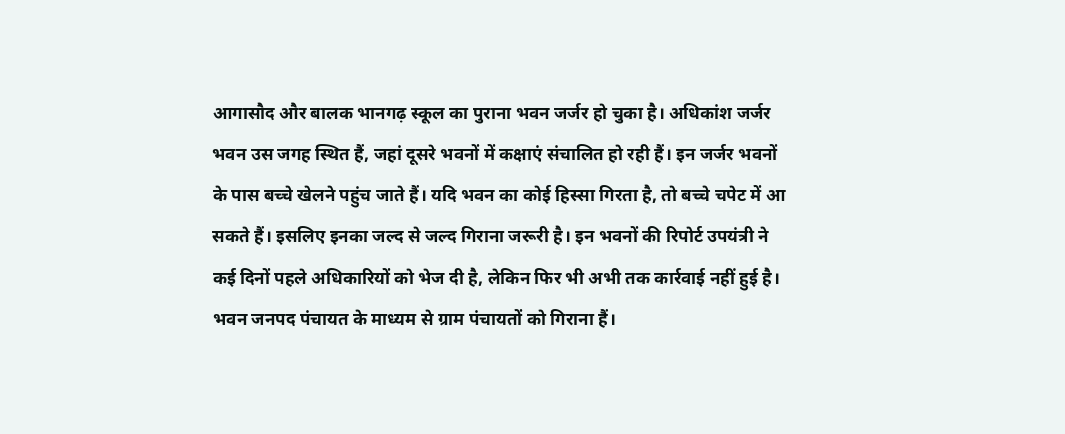आगासौद और बालक भानगढ़ स्कूल का पुराना भवन जर्जर हो चुका है। अधिकांश जर्जर भवन उस जगह स्थित हैं, जहां दूसरे भवनों में कक्षाएं संचालित हो रही हैं। इन जर्जर भवनों के पास बच्चे खेलने पहुंच जाते हैं। यदि भवन का कोई हिस्सा गिरता है, तो बच्चे चपेट में आ सकते हैं। इसलिए इनका जल्द से जल्द गिराना जरूरी है। इन भवनों की रिपोर्ट उपयंत्री ने कई दिनों पहले अधिकारियों को भेज दी है, लेकिन फिर भी अभी तक कार्रवाई नहीं हुई है। भवन जनपद पंचायत के माध्यम से ग्राम पंचायतों को गिराना हैं।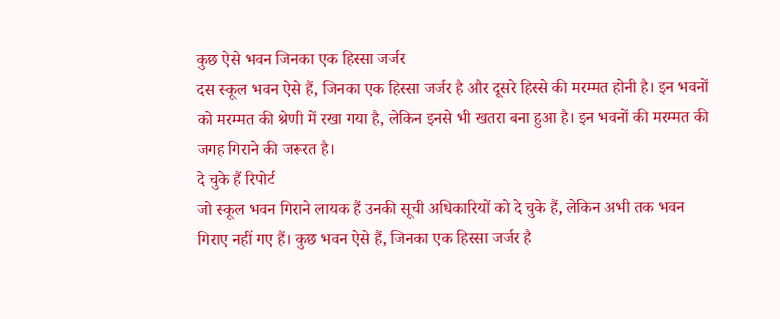कुछ ऐसे भवन जिनका एक हिस्सा जर्जर
दस स्कूल भवन ऐसे हैं, जिनका एक हिस्सा जर्जर है और दूसरे हिस्से की मरम्मत होनी है। इन भवनों को मरम्मत की श्रेणी में रखा गया है, लेकिन इनसे भी खतरा बना हुआ है। इन भवनों की मरम्मत की जगह गिराने की जरूरत है।
दे चुके हैं रिपोर्ट
जो स्कूल भवन गिराने लायक हैं उनकी सूची अधिकारियों को दे चुके हैं, लेकिन अभी तक भवन गिराए नहीं गए हैं। कुछ भवन ऐसे हैं, जिनका एक हिस्सा जर्जर है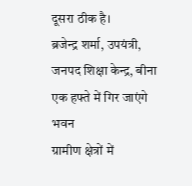दूसरा ठीक है।
ब्रजेन्द्र शर्मा, उपयंत्री, जनपद शिक्षा केन्द्र, बीना
एक हफ्ते में गिर जाएंगे भवन
ग्रामीण क्षेत्रों में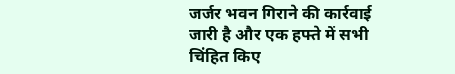जर्जर भवन गिराने की कार्रवाई जारी है और एक हफ्ते में सभी चिंहित किए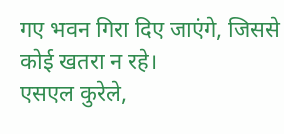गए भवन गिरा दिए जाएंगे, जिससे कोई खतरा न रहे।
एसएल कुरेले,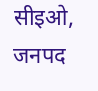सीइओ, जनपद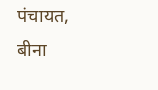पंचायत, बीना